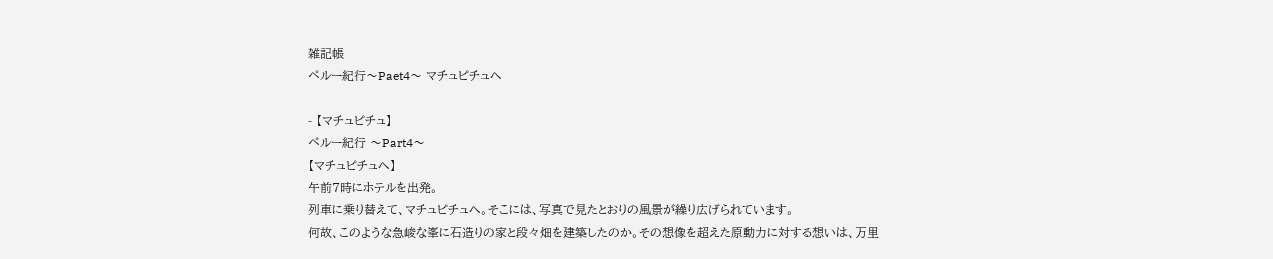雑記帳
ペルー紀行〜Paet4〜 マチュピチュへ

- 【マチュピチュ】
ペルー紀行 〜Part4〜
【マチュピチュへ】
午前7時にホテルを出発。
列車に乗り替えて、マチュピチュへ。そこには、写真で見たとおりの風景が繰り広げられています。
何故、このような急峻な峯に石造りの家と段々畑を建築したのか。その想像を超えた原動力に対する想いは、万里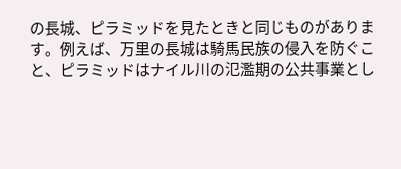の長城、ピラミッドを見たときと同じものがあります。例えば、万里の長城は騎馬民族の侵入を防ぐこと、ピラミッドはナイル川の氾濫期の公共事業とし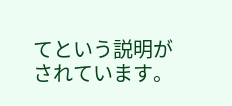てという説明がされています。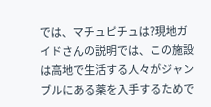では、マチュピチュは?現地ガイドさんの説明では、この施設は高地で生活する人々がジャンブルにある薬を入手するためで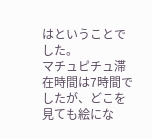はということでした。
マチュピチュ滞在時間は7時間でしたが、どこを見ても絵にな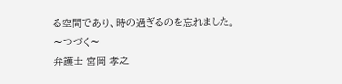る空間であり、時の過ぎるのを忘れました。
〜つづく〜
弁護士 宮岡 孝之